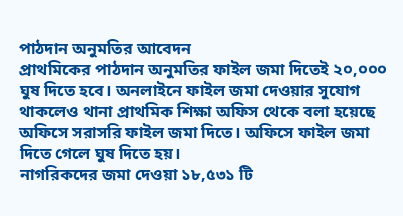পাঠদান অনুমতির আবেদন
প্রাথমিকের পাঠদান অনুমতির ফাইল জমা দিতেই ২০,০০০ ঘুষ দিতে হবে। অনলাইনে ফাইল জমা দেওয়ার সুযোগ থাকলেও থানা প্রাথমিক শিক্ষা অফিস থেকে বলা হয়েছে অফিসে সরাসরি ফাইল জমা দিতে। অফিসে ফাইল জমা দিতে গেলে ঘুষ দিতে হয়।
নাগরিকদের জমা দেওয়া ১৮,৫৩১ টি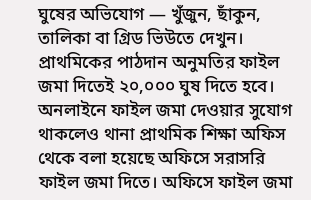ঘুষের অভিযোগ — খুঁজুন, ছাঁকুন, তালিকা বা গ্রিড ভিউতে দেখুন।
প্রাথমিকের পাঠদান অনুমতির ফাইল জমা দিতেই ২০,০০০ ঘুষ দিতে হবে। অনলাইনে ফাইল জমা দেওয়ার সুযোগ থাকলেও থানা প্রাথমিক শিক্ষা অফিস থেকে বলা হয়েছে অফিসে সরাসরি ফাইল জমা দিতে। অফিসে ফাইল জমা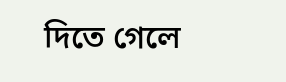দিতে গেলে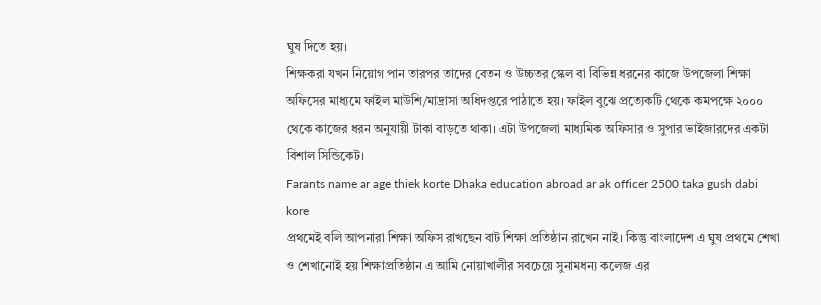ঘুষ দিতে হয়।
শিক্ষকরা যখন নিয়োগ পান তারপর তাদের বেতন ও উচ্চতর স্কেল বা বিভিন্ন ধরনের কাজে উপজেলা শিক্ষা অফিসের মাধ্যমে ফাইল মাউশি/মাদ্রাসা অধিদপ্তরে পাঠাতে হয়। ফাইল বুঝে প্রত্যেকটি থেকে কমপক্ষে ২০০০ থেকে কাজের ধরন অনুযায়ী টাকা বাড়তে থাকা। এটা উপজেলা মাধ্যমিক অফিসার ও সুপার ভাইজারদের একটা বিশাল সিন্ডিকেট।
Farants name ar age thiek korte Dhaka education abroad ar ak officer 2500 taka gush dabi kore
প্রথমেই বলি আপনারা শিক্ষা অফিস রাখছেন বাট শিক্ষা প্রতিষ্ঠান রাখেন নাই। কিন্তু বাংলাদেশ এ ঘুষ প্রথমে শেখা ও শেখানোই হয় শিক্ষাপ্রতিষ্ঠান এ আমি নোয়াখালীর সবচেয়ে সুনামধন্য কলেজ এর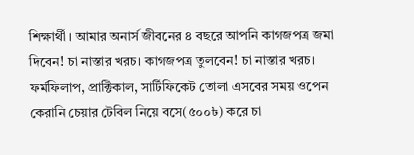শিক্ষার্থী। আমার অনার্স জীবনের ৪ বছরে আপনি কাগজপত্র জমা দিবেন! চা নাস্তার খরচ। কাগজপত্র তুলবেন! চা নাস্তার খরচ। ফর্মফিলাপ, প্রাক্টিকাল, সার্টিফিকেট তোলা এসবের সময় ওপেন কেরানি চেয়ার টেবিল নিয়ে বসে(৫০০৳) করে চা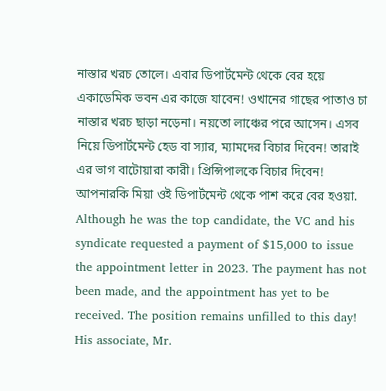নাস্তার খরচ তোলে। এবার ডিপার্টমেন্ট থেকে বের হয়ে একাডেমিক ভবন এর কাজে যাবেন! ওখানের গাছের পাতাও চা নাস্তার খরচ ছাড়া নড়েনা। নয়তো লাঞ্চের পরে আসেন। এসব নিয়ে ডিপার্টমেন্ট হেড বা স্যার, ম্যামদের বিচার দিবেন! তারাই এর ভাগ বাটোয়ারা কারী। প্রিন্সিপালকে বিচার দিবেন! আপনারকি মিয়া ওই ডিপার্টমেন্ট থেকে পাশ করে বের হওয়া.
Although he was the top candidate, the VC and his syndicate requested a payment of $15,000 to issue the appointment letter in 2023. The payment has not been made, and the appointment has yet to be received. The position remains unfilled to this day! His associate, Mr.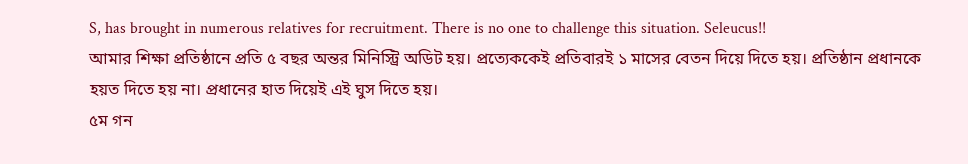S, has brought in numerous relatives for recruitment. There is no one to challenge this situation. Seleucus!!
আমার শিক্ষা প্রতিষ্ঠানে প্রতি ৫ বছর অন্তর মিনিস্ট্রি অডিট হয়। প্রত্যেককেই প্রতিবারই ১ মাসের বেতন দিয়ে দিতে হয়। প্রতিষ্ঠান প্রধানকে হয়ত দিতে হয় না। প্রধানের হাত দিয়েই এই ঘুস দিতে হয়।
৫ম গন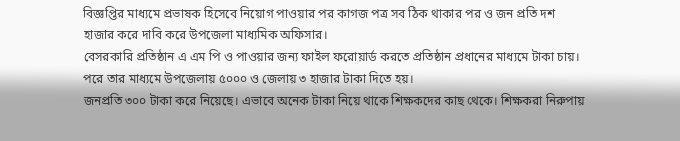বিজ্ঞপ্তির মাধ্যমে প্রভাষক হিসেবে নিয়োগ পাওয়ার পর কাগজ পত্র সব ঠিক থাকার পর ও জন প্রতি দশ হাজার করে দাবি করে উপজেলা মাধ্যমিক অফিসার।
বেসরকারি প্রতিষ্ঠান এ এম পি ও পাওয়ার জন্য ফাইল ফরোয়ার্ড করতে প্রতিষ্ঠান প্রধানের মাধ্যমে টাকা চায়। পরে তার মাধ্যমে উপজেলায় ৫০০০ ও জেলায় ৩ হাজার টাকা দিতে হয়।
জনপ্রতি ৩০০ টাকা করে নিয়েছে। এভাবে অনেক টাকা নিয়ে থাকে শিক্ষকদের কাছ থেকে। শিক্ষকরা নিরুপায়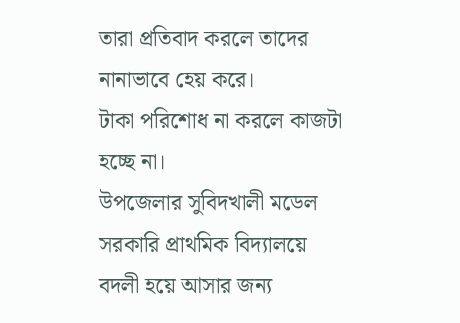তারা প্রতিবাদ করলে তাদের নানাভাবে হেয় করে।
টাকা পরিশোধ না করলে কাজটা হচ্ছে না।
উপজেলার সুবিদখালী মডেল সরকারি প্রাথমিক বিদ্যালয়ে বদলী হয়ে আসার জন্য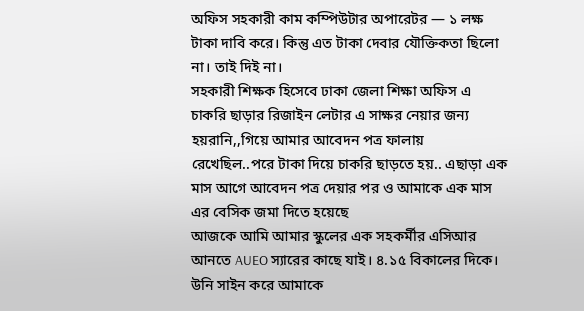অফিস সহকারী কাম কম্পিউটার অপারেটর — ১ লক্ষ টাকা দাবি করে। কিন্তু এত টাকা দেবার যৌক্তিকতা ছিলো না। তাই দিই না।
সহকারী শিক্ষক হিসেবে ঢাকা জেলা শিক্ষা অফিস এ চাকরি ছাড়ার রিজাইন লেটার এ সাক্ষর নেয়ার জন্য হয়রানি,,গিয়ে আমার আবেদন পত্র ফালায় রেখেছিল..পরে টাকা দিয়ে চাকরি ছাড়তে হয়.. এছাড়া এক মাস আগে আবেদন পত্র দেয়ার পর ও আমাকে এক মাস এর বেসিক জমা দিতে হয়েছে
আজকে আমি আমার স্কুলের এক সহকর্মীর এসিআর আনতে AUEO স্যারের কাছে যাই। ৪.১৫ বিকালের দিকে। উনি সাইন করে আমাকে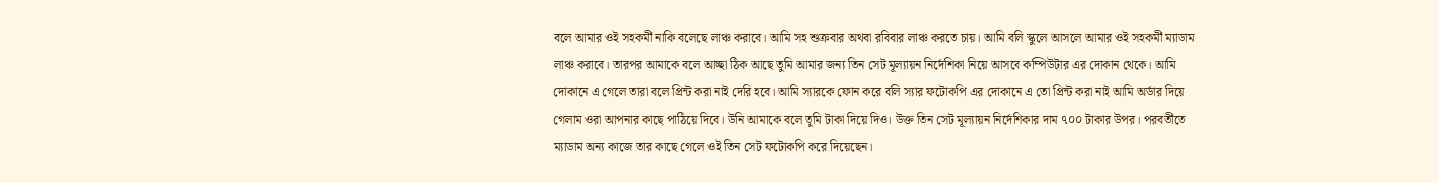বলে আমার ওই সহকর্মী নাকি বলেছে লাঞ্চ করাবে। আমি সহ শুক্রবার অথবা রবিবার লাঞ্চ করতে চায়। আমি বলি স্কুলে আসলে আমার ওই সহকর্মী ম্যাডাম লাঞ্চ করাবে। তারপর আমাকে বলে আচ্ছা ঠিক আছে তুমি আমার জন্য তিন সেট মূল্যায়ন নির্দেশিকা নিয়ে আসবে কম্পিউটার এর দোকান থেকে। আমি দোকানে এ গেলে তারা বলে প্রিন্ট করা নাই দেরি হবে। আমি স্যারকে ফোন করে বলি স্যার ফটোকপি এর দোকানে এ তো প্রিন্ট করা নাই আমি অর্ডার দিয়ে গেলাম ওরা আপনার কাছে পাঠিয়ে দিবে। উনি আমাকে বলে তুমি টাকা দিয়ে দিও। উক্ত তিন সেট মূল্যায়ন নির্দেশিকার দাম ৭০০ টাকার উপর। পরবর্তীতে ম্যাডাম অন্য কাজে তার কাছে গেলে ওই তিন সেট ফটোকপি করে দিয়েছেন।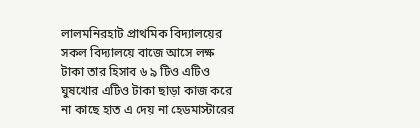লালমনিরহাট প্রাথমিক বিদ্যালয়ের সকল বিদ্যালয়ে বাজে আসে লক্ষ টাকা তার হিসাব ৬ ৯ টিও এটিও ঘুষখোর এটিও টাকা ছাড়া কাজ করে না কাছে হাত এ দেয় না হেডমাস্টারের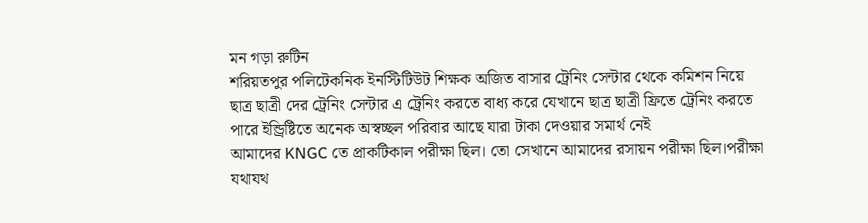মন গড়া রুটিন
শরিয়তপুর পলিটেকনিক ইনস্টিটিউট শিক্ষক অজিত বাসার ট্রেনিং সেন্টার থেকে কমিশন নিয়ে ছাত্র ছাত্রী দের ট্রেনিং সেন্টার এ ট্রেনিং করতে বাধ্য করে যেখানে ছাত্র ছাত্রী ফ্রিতে ট্রেনিং করতে পারে ইন্ড্রিষ্টিতে অনেক অস্বচ্ছল পরিবার আছে যারা টাকা দেওয়ার সমার্থ নেই
আমাদের KNGC তে প্রাকটিকাল পরীক্ষা ছিল। তো সেখানে আমাদের রসায়ন পরীক্ষা ছিল।পরীক্ষা যথাযথ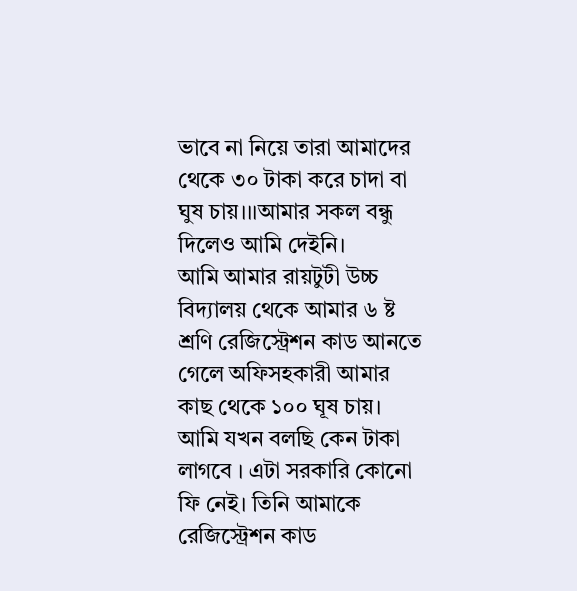ভাবে না নিয়ে তারা আমাদের থেকে ৩০ টাকা করে চাদা বা ঘুষ চায়।।।আমার সকল বন্ধু দিলেও আমি দেইনি।
আমি আমার রায়টুটী উচ্চ বিদ্যালয় থেকে আমার ৬ ষ্ট শ্রণি রেজিস্ট্রেশন কাড আনতে গেলে অফিসহকারী আমার কাছ থেকে ১০০ ঘূষ চায়। আমি যখন বলছি কেন টাকা লাগবে । এটা সরকারি কোনো ফি নেই। তিনি আমাকে রেজিস্ট্রেশন কাড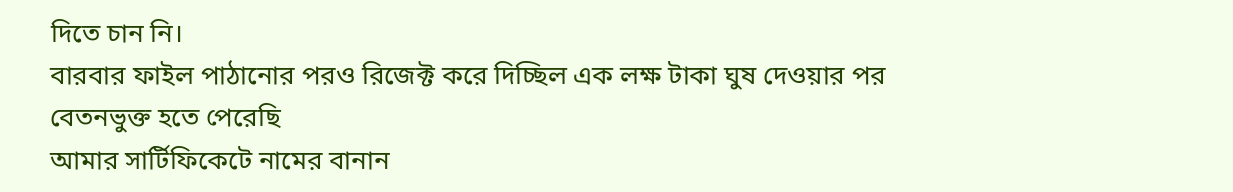দিতে চান নি।
বারবার ফাইল পাঠানোর পরও রিজেক্ট করে দিচ্ছিল এক লক্ষ টাকা ঘুষ দেওয়ার পর বেতনভুক্ত হতে পেরেছি
আমার সার্টিফিকেটে নামের বানান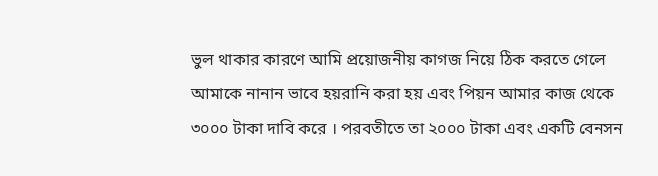ভুল থাকার কারণে আমি প্রয়োজনীয় কাগজ নিয়ে ঠিক করতে গেলে আমাকে নানান ভাবে হয়রানি করা হয় এবং পিয়ন আমার কাজ থেকে ৩০০০ টাকা দাবি করে । পরবতীতে তা ২০০০ টাকা এবং একটি বেনসন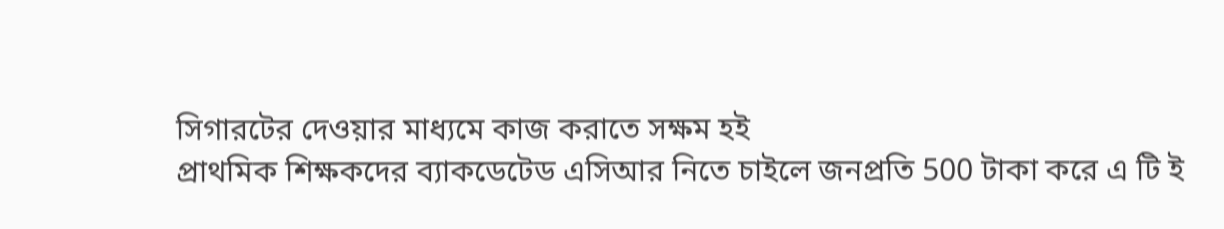সিগারটের দেওয়ার মাধ্যমে কাজ করাতে সক্ষম হই
প্রাথমিক শিক্ষকদের ব্যাকডেটেড এসিআর নিতে চাইলে জনপ্রতি 500 টাকা করে এ টি ই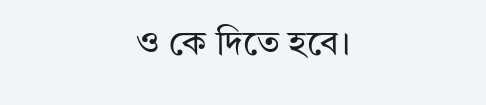ও কে দিতে হবে।